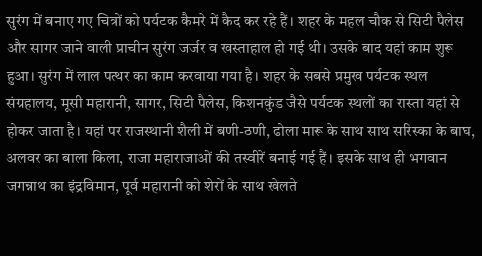सुरंग में बनाए गए चित्रों को पर्यटक कैमरे में कैद कर रहे हैं। शहर के महल चौक से सिटी पैलेस और सागर जाने वाली प्राचीन सुरंग जर्जर व खस्ताहाल हो गई थी। उसके बाद यहां काम शुरू हुआ। सुरंग में लाल पत्थर का काम करवाया गया है। शहर के सबसे प्रमुख पर्यटक स्थल संग्रहालय, मूसी महारानी, सागर, सिटी पैलेस, किशनकुंड जैसे पर्यटक स्थलों का रास्ता यहां से होकर जाता है। यहां पर राजस्थानी शैली में बणी-ठणी, ढोला मारू के साथ साथ सरिस्का के बाघ, अलवर का बाला किला, राजा महाराजाओं की तस्वीरें बनाई गई हैं। इसके साथ ही भगवान जगन्नाथ का इंद्रविमान, पूर्व महारानी को शेरों के साथ खेलते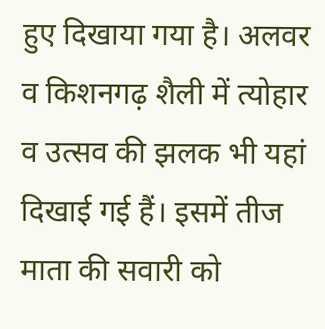हुए दिखाया गया है। अलवर व किशनगढ़ शैली में त्योहार व उत्सव की झलक भी यहां दिखाई गई हैं। इसमें तीज माता की सवारी को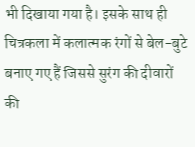भी दिखाया गया है। इसके साथ ही चित्रकला में कलात्मक रंगों से बेल-बुटे बनाए गए हैं जिससे सुरंग की दीवारों की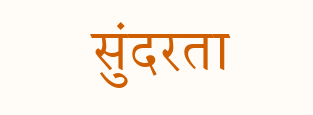सुंदरता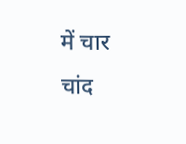में चार चांद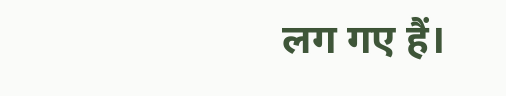लग गए हैं।